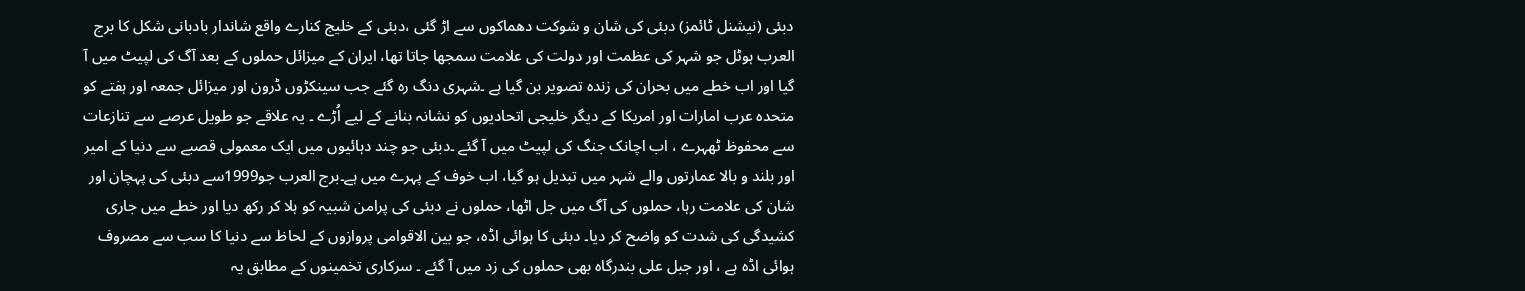دبئی (نیشنل ٹائمز) دبئی کی شان و شوکت دھماکوں سے اڑ گئی ،دبئی کے خلیج کنارے واقع شاندار بادبانی شکل کا برج العرب ہوٹل جو شہر کی عظمت اور دولت کی علامت سمجھا جاتا تھا، ایران کے میزائل حملوں کے بعد آگ کی لپیٹ میں آ گیا اور اب خطے میں بحران کی زندہ تصویر بن گیا ہے ۔شہری دنگ رہ گئے جب سینکڑوں ڈرون اور میزائل جمعہ اور ہفتے کو متحدہ عرب امارات اور امریکا کے دیگر خلیجی اتحادیوں کو نشانہ بنانے کے لیے اُڑے ۔ یہ علاقے جو طویل عرصے سے تنازعات سے محفوظ ٹھہرے ، اب اچانک جنگ کی لپیٹ میں آ گئے ۔دبئی جو چند دہائیوں میں ایک معمولی قصبے سے دنیا کے امیر اور بلند و بالا عمارتوں والے شہر میں تبدیل ہو گیا، اب خوف کے پہرے میں ہے۔برج العرب جو1999سے دبئی کی پہچان اور شان کی علامت رہا، حملوں کی آگ میں جل اٹھا، حملوں نے دبئی کی پرامن شبیہ کو ہلا کر رکھ دیا اور خطے میں جاری کشیدگی کی شدت کو واضح کر دیا۔ دبئی کا ہوائی اڈہ، جو بین الاقوامی پروازوں کے لحاظ سے دنیا کا سب سے مصروف ہوائی اڈہ ہے ، اور جبل علی بندرگاہ بھی حملوں کی زد میں آ گئے ۔ سرکاری تخمینوں کے مطابق یہ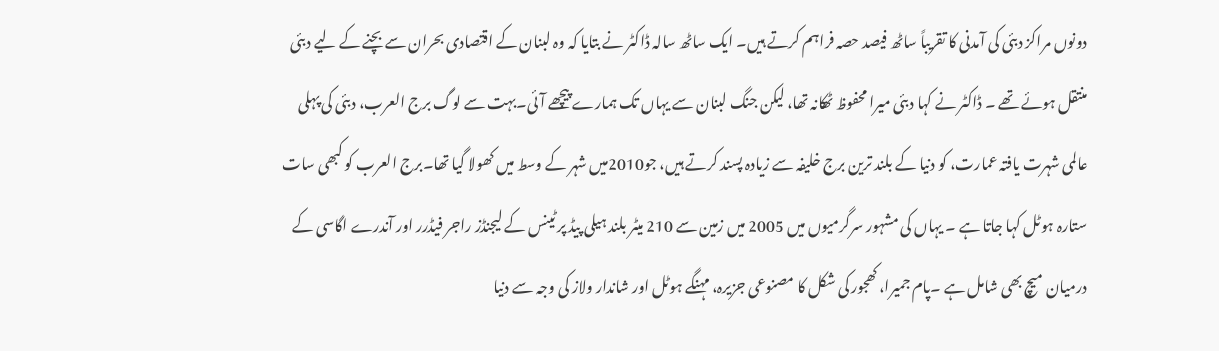دونوں مراکز دبئی کی آمدنی کا تقریباً ساٹھ فیصد حصہ فراہم کرتے ہیں۔ ایک ساٹھ سالہ ڈاکٹر نے بتایا کہ وہ لبنان کے اقتصادی بحران سے بچنے کے لیے دبئی منتقل ہوئے تھے ۔ ڈاکٹر نے کہا دبئی میرا محفوظ ٹھکانہ تھا، لیکن جنگ لبنان سے یہاں تک ہمارے پیچھے آئی۔بہت سے لوگ برج العرب، دبئی کی پہلی عالمی شہرت یافتہ عمارت، کو دنیا کے بلند ترین برج خلیفہ سے زیادہ پسند کرتے ہیں، جو2010میں شہر کے وسط میں کھولا گیا تھا۔برج العرب کو کبھی سات ستارہ ہوٹل کہا جاتا ہے ۔ یہاں کی مشہور سرگرمیوں میں 2005 میں زمین سے 210 میٹر بلند ہیلی پیڈ پر ٹینس کے لیجنڈز راجر فیڈرر اور آندرے اگاسی کے درمیان میچ بھی شامل ہے ۔پام جمیرا، کھجور کی شکل کا مصنوعی جزیرہ، مہنگے ہوٹل اور شاندار ولاز کی وجہ سے دنیا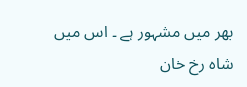بھر میں مشہور ہے ۔ اس میں شاہ رخ خان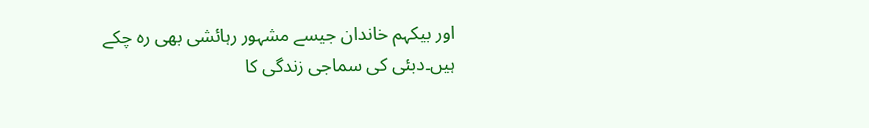اور بیکہم خاندان جیسے مشہور رہائشی بھی رہ چکے ہیں۔دبئی کی سماجی زندگی کا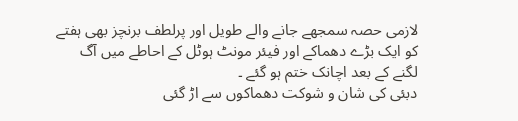لازمی حصہ سمجھے جانے والے طویل اور پرلطف برنچز بھی ہفتے کو ایک بڑے دھماکے اور فیئر مونٹ ہوٹل کے احاطے میں آگ لگنے کے بعد اچانک ختم ہو گئے ۔
دبئی کی شان و شوکت دھماکوں سے اڑ گئی